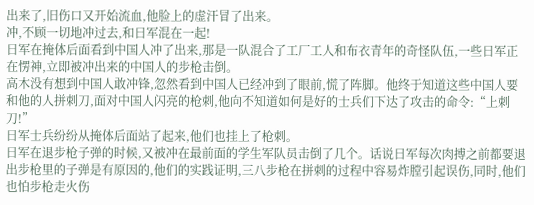出来了,旧伤口又开始流血,他脸上的虚汗冒了出来。
冲,不顾一切地冲过去,和日军混在一起!
日军在掩体后面看到中国人冲了出来,那是一队混合了工厂工人和布衣青年的奇怪队伍,一些日军正在愣神,立即被冲出来的中国人的步枪击倒。
高木没有想到中国人敢冲锋,忽然看到中国人已经冲到了眼前,慌了阵脚。他终于知道这些中国人要和他的人拼刺刀,面对中国人闪亮的枪刺,他向不知道如何是好的士兵们下达了攻击的命令:“上刺刀!”
日军士兵纷纷从掩体后面站了起来,他们也挂上了枪刺。
日军在退步枪子弹的时候,又被冲在最前面的学生军队员击倒了几个。话说日军每次肉搏之前都要退出步枪里的子弹是有原因的,他们的实践证明,三八步枪在拼刺的过程中容易炸膛引起误伤,同时,他们也怕步枪走火伤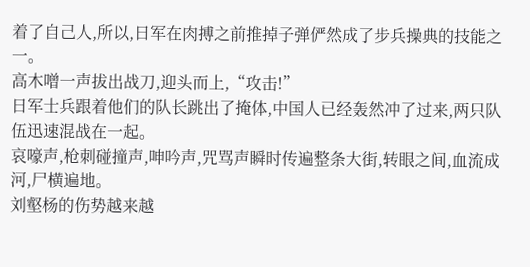着了自己人,所以,日军在肉搏之前推掉子弹俨然成了步兵操典的技能之一。
高木噌一声拔出战刀,迎头而上,“攻击!”
日军士兵跟着他们的队长跳出了掩体,中国人已经轰然冲了过来,两只队伍迅速混战在一起。
哀嚎声,枪刺碰撞声,呻吟声,咒骂声瞬时传遍整条大街,转眼之间,血流成河,尸横遍地。
刘壑杨的伤势越来越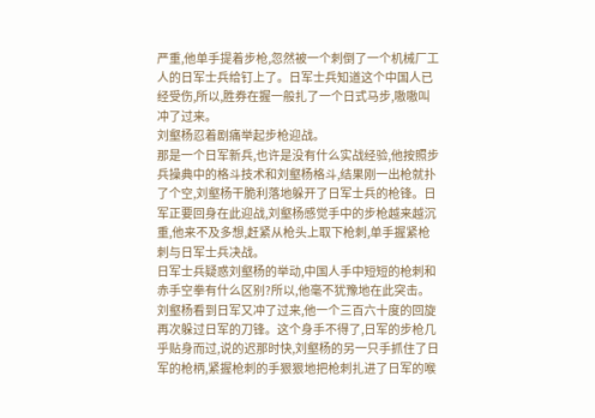严重,他单手提着步枪,忽然被一个刺倒了一个机械厂工人的日军士兵给钉上了。日军士兵知道这个中国人已经受伤,所以,胜券在握一般扎了一个日式马步,嗷嗷叫冲了过来。
刘壑杨忍着剧痛举起步枪迎战。
那是一个日军新兵,也许是没有什么实战经验,他按照步兵操典中的格斗技术和刘壑杨格斗,结果刚一出枪就扑了个空,刘壑杨干脆利落地躲开了日军士兵的枪锋。日军正要回身在此迎战,刘壑杨感觉手中的步枪越来越沉重,他来不及多想,赶紧从枪头上取下枪刺,单手握紧枪刺与日军士兵决战。
日军士兵疑惑刘壑杨的举动,中国人手中短短的枪刺和赤手空拳有什么区别?所以,他毫不犹豫地在此突击。
刘壑杨看到日军又冲了过来,他一个三百六十度的回旋再次躲过日军的刀锋。这个身手不得了,日军的步枪几乎贴身而过,说的迟那时快,刘壑杨的另一只手抓住了日军的枪柄,紧握枪刺的手狠狠地把枪刺扎进了日军的喉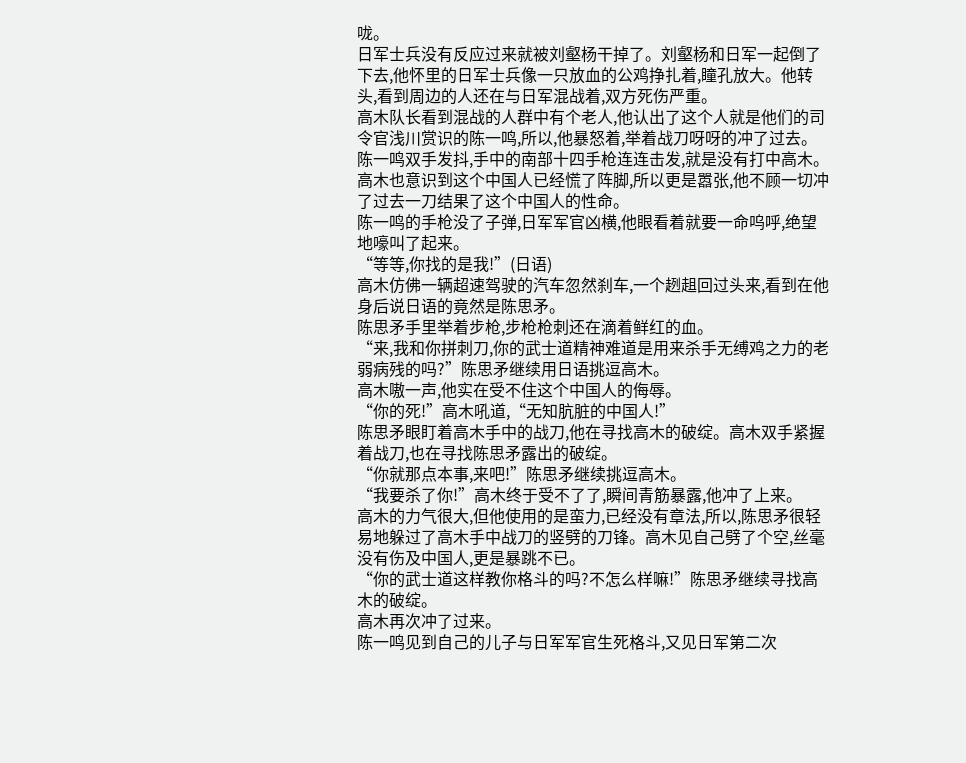咙。
日军士兵没有反应过来就被刘壑杨干掉了。刘壑杨和日军一起倒了下去,他怀里的日军士兵像一只放血的公鸡挣扎着,瞳孔放大。他转头,看到周边的人还在与日军混战着,双方死伤严重。
高木队长看到混战的人群中有个老人,他认出了这个人就是他们的司令官浅川赏识的陈一鸣,所以,他暴怒着,举着战刀呀呀的冲了过去。
陈一鸣双手发抖,手中的南部十四手枪连连击发,就是没有打中高木。高木也意识到这个中国人已经慌了阵脚,所以更是嚣张,他不顾一切冲了过去一刀结果了这个中国人的性命。
陈一鸣的手枪没了子弹,日军军官凶横,他眼看着就要一命呜呼,绝望地嚎叫了起来。
“等等,你找的是我!”(日语)
高木仿佛一辆超速驾驶的汽车忽然刹车,一个趔趄回过头来,看到在他身后说日语的竟然是陈思矛。
陈思矛手里举着步枪,步枪枪刺还在滴着鲜红的血。
“来,我和你拼刺刀,你的武士道精神难道是用来杀手无缚鸡之力的老弱病残的吗?”陈思矛继续用日语挑逗高木。
高木嗷一声,他实在受不住这个中国人的侮辱。
“你的死!”高木吼道,“无知肮脏的中国人!”
陈思矛眼盯着高木手中的战刀,他在寻找高木的破绽。高木双手紧握着战刀,也在寻找陈思矛露出的破绽。
“你就那点本事,来吧!”陈思矛继续挑逗高木。
“我要杀了你!”高木终于受不了了,瞬间青筋暴露,他冲了上来。
高木的力气很大,但他使用的是蛮力,已经没有章法,所以,陈思矛很轻易地躲过了高木手中战刀的竖劈的刀锋。高木见自己劈了个空,丝毫没有伤及中国人,更是暴跳不已。
“你的武士道这样教你格斗的吗?不怎么样嘛!”陈思矛继续寻找高木的破绽。
高木再次冲了过来。
陈一鸣见到自己的儿子与日军军官生死格斗,又见日军第二次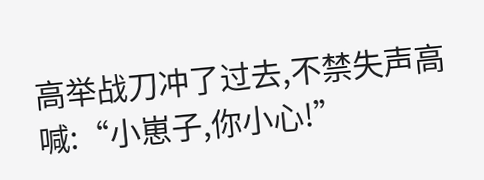高举战刀冲了过去,不禁失声高喊:“小崽子,你小心!”